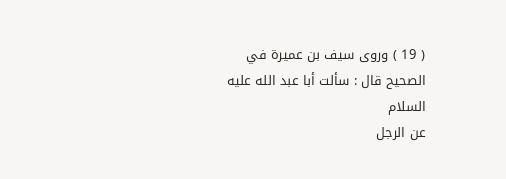( 19 ) وروى سيف بن عميرة في الصحيح قال : سألت أبا عبد الله عليه السلام
عن الرجل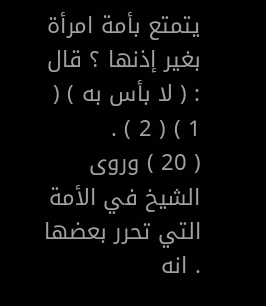يتمتع بأمة امرأة بغير إذنها ؟ قال : ( لا بأس به ) ( 1 ) ( 2 ) .
( 20 ) وروى الشيخ في الأمة التي تحرر بعضها . انه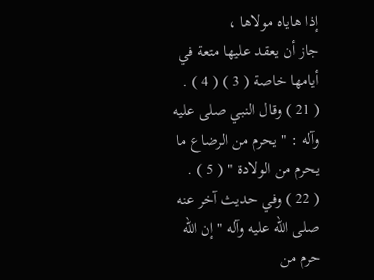إذا هاياه مولاها ،
جاز أن يعقد عليها متعة في أيامها خاصة ( 3 ) ( 4 ) .
( 21 ) وقال النبي صلى عليه وآله : " يحرم من الرضاع ما يحرم من الولادة " ( 5 ) .
( 22 ) وفي حديث آخر عنه صلى الله عليه وآله " إن الله حرم من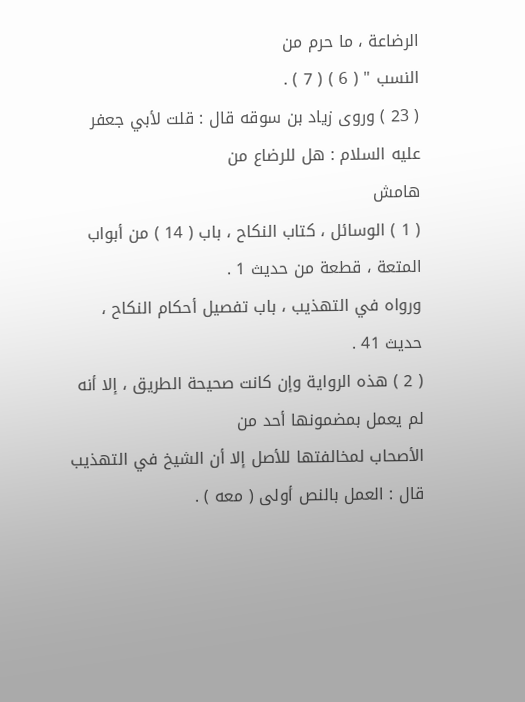الرضاعة ، ما حرم من
النسب " ( 6 ) ( 7 ) .
( 23 ) وروى زياد بن سوقه قال : قلت لأبي جعفر عليه السلام : هل للرضاع من
هامش
( 1 ) الوسائل ، كتاب النكاح ، باب ( 14 ) من أبواب المتعة ، قطعة من حديث 1 .
ورواه في التهذيب ، باب تفصيل أحكام النكاح ، حديث 41 .
( 2 ) هذه الرواية وإن كانت صحيحة الطريق ، إلا أنه لم يعمل بمضمونها أحد من
الأصحاب لمخالفتها للأصل إلا أن الشيخ في التهذيب قال : العمل بالنص أولى ( معه ) .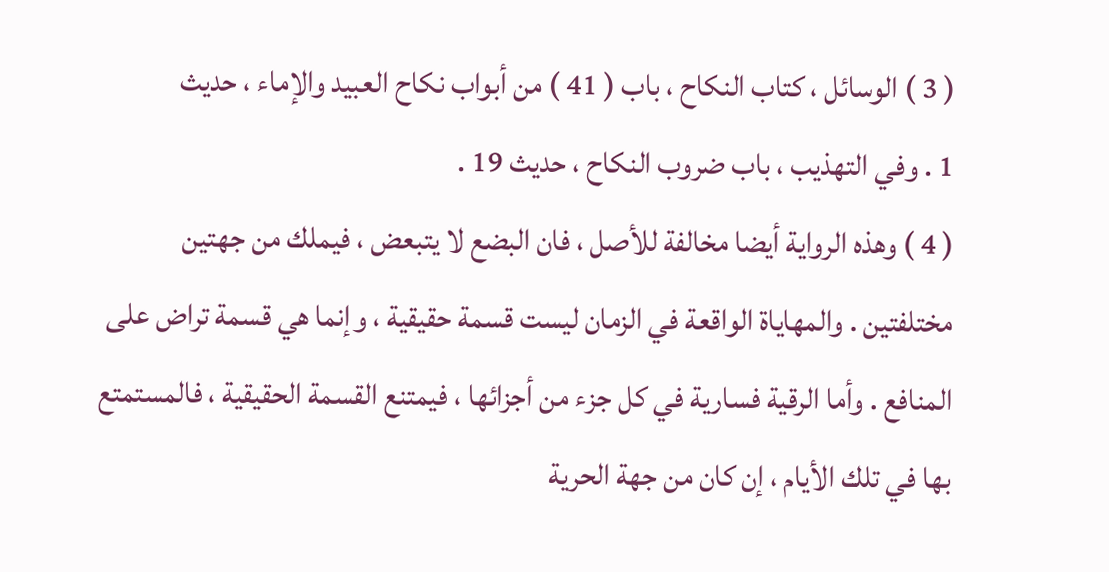( 3 ) الوسائل ، كتاب النكاح ، باب ( 41 ) من أبواب نكاح العبيد والإماء ، حديث
1 . وفي التهذيب ، باب ضروب النكاح ، حديث 19 .
( 4 ) وهذه الرواية أيضا مخالفة للأصل ، فان البضع لا يتبعض ، فيملك من جهتين
مختلفتين . والمهاياة الواقعة في الزمان ليست قسمة حقيقية ، وإنما هي قسمة تراض على
المنافع . وأما الرقية فسارية في كل جزء من أجزائها ، فيمتنع القسمة الحقيقية ، فالمستمتع
بها في تلك الأيام ، إن كان من جهة الحرية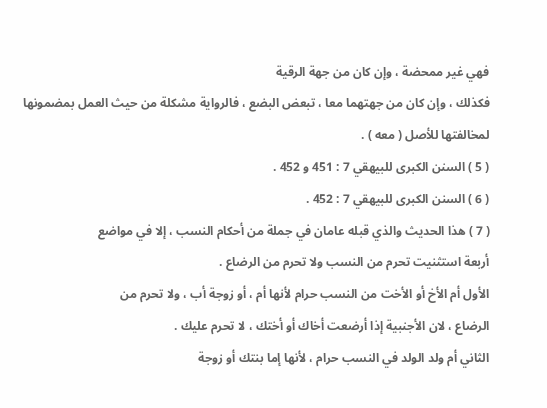فهي غير ممحضة ، وإن كان من جهة الرقية
فكذلك ، وإن كان من جهتهما معا ، تبعض البضع ، فالرواية مشكلة من حيث العمل بمضمونها
لمخالفتها للأصل ( معه ) .
( 5 ) السنن الكبرى للبيهقي 7 : 451 و 452 .
( 6 ) السنن الكبرى للبيهقي 7 : 452 .
( 7 ) هذا الحديث والذي قبله عامان في جملة من أحكام النسب ، إلا في مواضع
أربعة استثنيت تحرم من النسب ولا تحرم من الرضاع .
الأول أم الأخ أو الأخت من النسب حرام لأنها أم ، أو زوجة أب ، ولا تحرم من
الرضاع ، لان الأجنبية إذا أرضعت أخاك أو أختك ، لا تحرم عليك .
الثاني أم ولد الولد في النسب حرام ، لأنها إما بنتك أو زوجة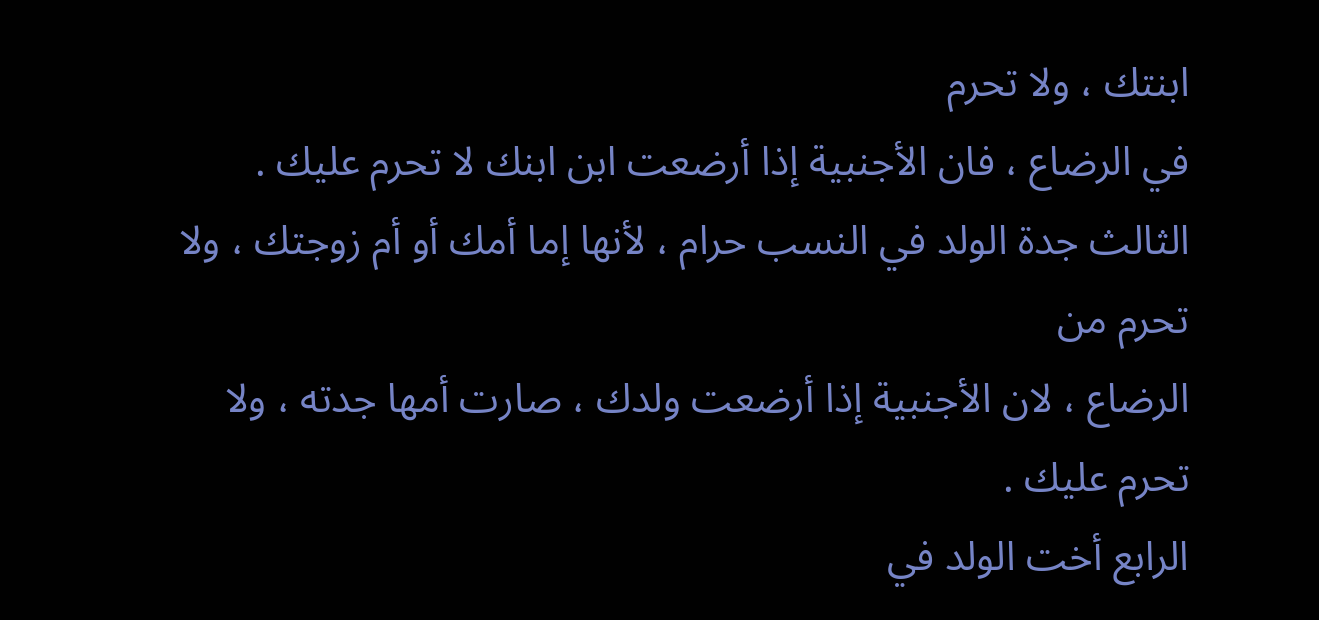ابنتك ، ولا تحرم
في الرضاع ، فان الأجنبية إذا أرضعت ابن ابنك لا تحرم عليك .
الثالث جدة الولد في النسب حرام ، لأنها إما أمك أو أم زوجتك ، ولا تحرم من
الرضاع ، لان الأجنبية إذا أرضعت ولدك ، صارت أمها جدته ، ولا تحرم عليك .
الرابع أخت الولد في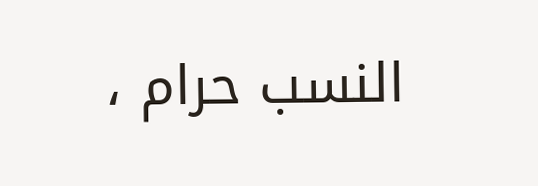النسب حرام ،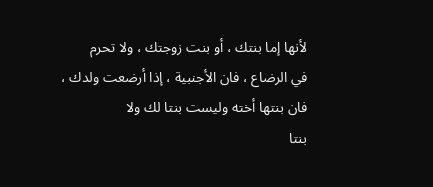لأنها إما بنتك ، أو بنت زوجتك ، ولا تحرم
في الرضاع ، فان الأجنبية ، إذا أرضعت ولدك ، فان بنتها أخته وليست بنتا لك ولا
بنتا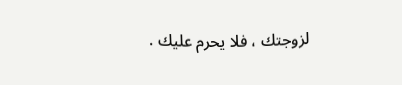لزوجتك ، فلا يحرم عليك .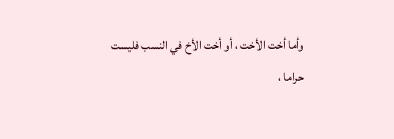وأما أخت الأخت ، أو أخت الأخ في النسب فليست
حراما ،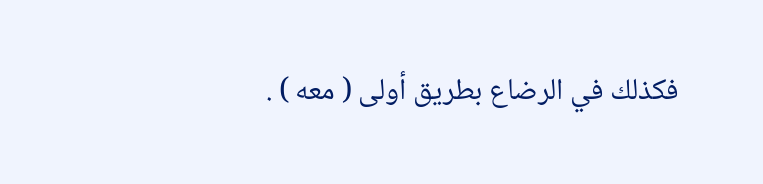فكذلك في الرضاع بطريق أولى ( معه ) .